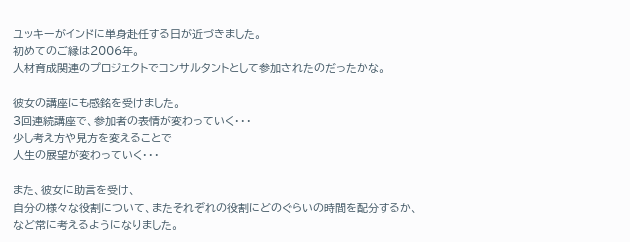ユッキーがインドに単身赴任する日が近づきました。
初めてのご縁は2006年。
人材育成関連のプロジェクトでコンサルタントとして参加されたのだったかな。

彼女の講座にも感銘を受けました。
3回連続講座で、参加者の表情が変わっていく・・・
少し考え方や見方を変えることで
人生の展望が変わっていく・・・

また、彼女に助言を受け、
自分の様々な役割について、またそれぞれの役割にどのぐらいの時間を配分するか、
など常に考えるようになりました。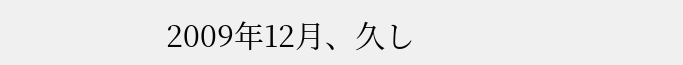2009年12月、久し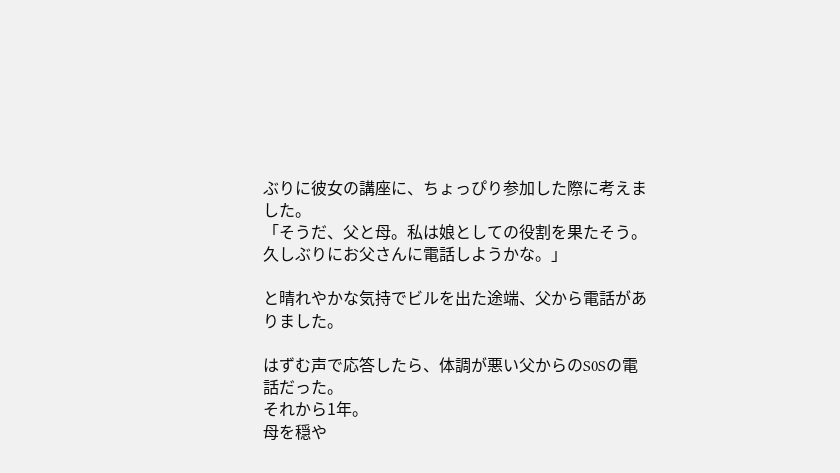ぶりに彼女の講座に、ちょっぴり参加した際に考えました。
「そうだ、父と母。私は娘としての役割を果たそう。
久しぶりにお父さんに電話しようかな。」

と晴れやかな気持でビルを出た途端、父から電話がありました。

はずむ声で応答したら、体調が悪い父からのS0Sの電話だった。
それから1年。
母を穏や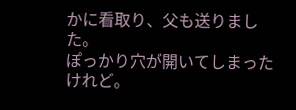かに看取り、父も送りました。
ぽっかり穴が開いてしまったけれど。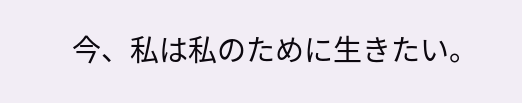今、私は私のために生きたい。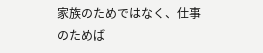家族のためではなく、仕事のためば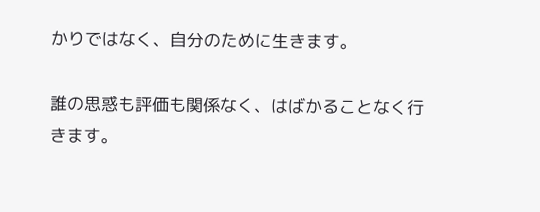かりではなく、自分のために生きます。

誰の思惑も評価も関係なく、はばかることなく行きます。